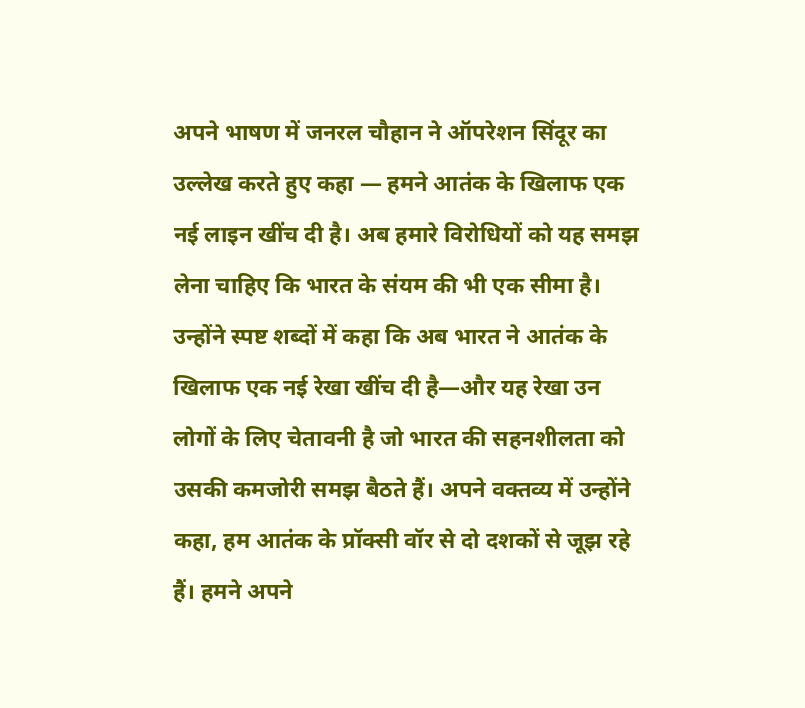अपने भाषण में जनरल चौहान ने ऑपरेशन सिंदूर का उल्लेख करते हुए कहा — हमने आतंक के खिलाफ एक नई लाइन खींच दी है। अब हमारे विरोधियों को यह समझ लेना चाहिए कि भारत के संयम की भी एक सीमा है। उन्होंने स्पष्ट शब्दों में कहा कि अब भारत ने आतंक के खिलाफ एक नई रेखा खींच दी है—और यह रेखा उन लोगों के लिए चेतावनी है जो भारत की सहनशीलता को उसकी कमजोरी समझ बैठते हैं। अपने वक्तव्य में उन्होंने कहा, हम आतंक के प्रॉक्सी वॉर से दो दशकों से जूझ रहे हैं। हमने अपने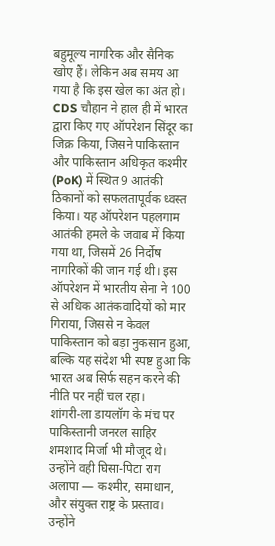बहुमूल्य नागरिक और सैनिक खोए हैं। लेकिन अब समय आ गया है कि इस खेल का अंत हो।
CDS चौहान ने हाल ही में भारत द्वारा किए गए ऑपरेशन सिंदूर का जिक्र किया, जिसने पाकिस्तान और पाकिस्तान अधिकृत कश्मीर (PoK) में स्थित 9 आतंकी ठिकानों को सफलतापूर्वक ध्वस्त किया। यह ऑपरेशन पहलगाम आतंकी हमले के जवाब में किया गया था, जिसमें 26 निर्दोष नागरिकों की जान गई थी। इस ऑपरेशन में भारतीय सेना ने 100 से अधिक आतंकवादियों को मार गिराया, जिससे न केवल पाकिस्तान को बड़ा नुकसान हुआ, बल्कि यह संदेश भी स्पष्ट हुआ कि भारत अब सिर्फ सहन करने की नीति पर नहीं चल रहा।
शांगरी-ला डायलॉग के मंच पर पाकिस्तानी जनरल साहिर शमशाद मिर्जा भी मौजूद थे। उन्होंने वही घिसा-पिटा राग अलापा — कश्मीर, समाधान, और संयुक्त राष्ट्र के प्रस्ताव। उन्होंने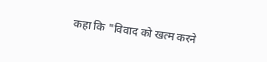कहा कि "विवाद को खत्म करने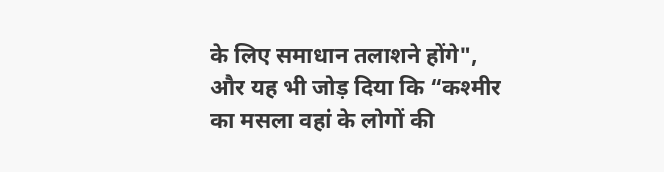के लिए समाधान तलाशने होंगे", और यह भी जोड़ दिया कि “कश्मीर का मसला वहां के लोगों की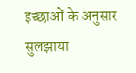इच्छाओं के अनुसार सुलझाया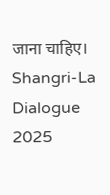जाना चाहिए। Shangri-La Dialogue 2025